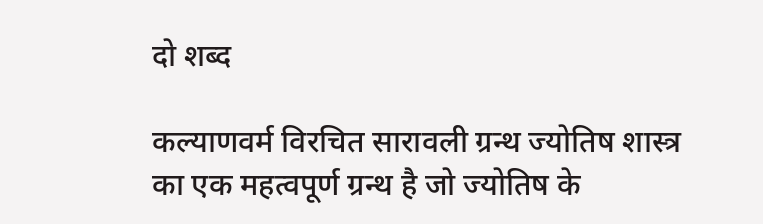दो शब्द

कल्याणवर्म विरचित सारावली ग्रन्थ ज्योतिष शास्त्र का एक महत्वपूर्ण ग्रन्थ है जो ज्योतिष के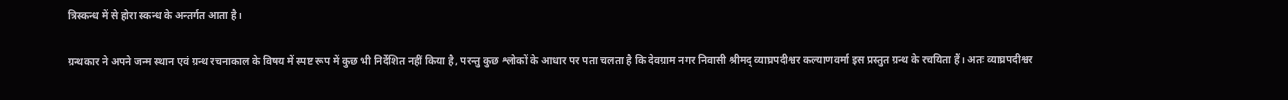त्रिस्कन्ध में से होरा स्कन्ध के अन्तर्गत आता है।

ग्रन्थकार ने अपने जन्म स्थान एवं ग्रन्थ रचनाकाल के विषय में स्पष्ट रूप में कुछ भी निर्देशित नहीं किया है, परन्तु कुछ श्लोकों के आधार पर पता चलता है कि देवग्राम नगर निवासी श्रीमद् व्याघ्रपदीश्वर कल्याणवर्मा इस प्रस्तुत ग्रन्थ के रचयिता हैं। अतः व्याघ्रपदीश्वर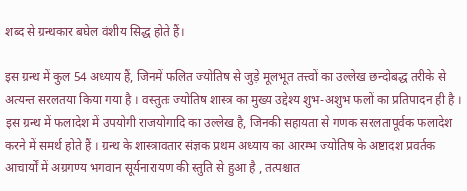शब्द से ग्रन्थकार बघेल वंशीय सिद्ध होते हैं।

इस ग्रन्थ में कुल 54 अध्याय हैं, जिनमें फलित ज्योतिष से जुड़े मूलभूत तत्त्वों का उल्लेख छन्दोबद्ध तरीके से अत्यन्त सरलतया किया गया है । वस्तुतः ज्योतिष शास्त्र का मुख्य उद्देश्य शुभ-अशुभ फलों का प्रतिपादन ही है । इस ग्रन्थ में फलादेश में उपयोगी राजयोगादि का उल्लेख है, जिनकी सहायता से गणक सरलतापूर्वक फलादेश करने में समर्थ होते हैं । ग्रन्थ के शास्त्रावतार संज्ञक प्रथम अध्याय का आरम्भ ज्योतिष के अष्टादश प्रवर्तक आचार्यों में अग्रगण्य भगवान सूर्यनारायण की स्तुति से हुआ है , तत्पश्चात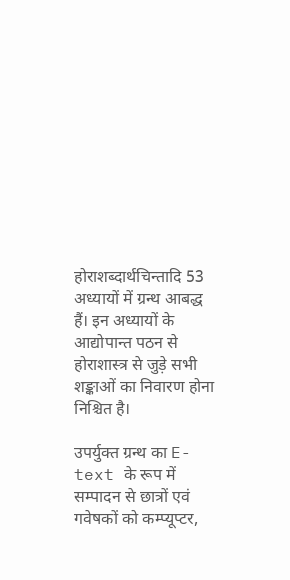होराशब्दार्थचिन्तादि 53 अध्यायों में ग्रन्थ आबद्ध हैं। इन अध्यायों के आद्योपान्त पठन से होराशास्त्र से जुड़े सभी शङ्काओं का निवारण होना निश्चित है।

उपर्युक्त ग्रन्थ का E-text के रूप में सम्पादन से छात्रों एवं गवेषकों को कम्प्यूप्टर,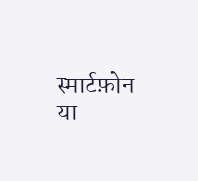स्मार्टफ़ोन या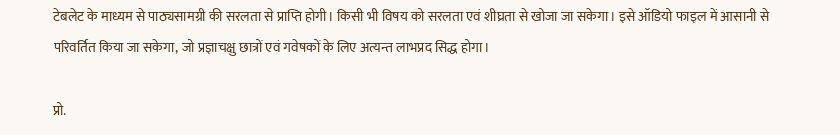टेबलेट के माध्यम से पाठ्यसामग्री की सरलता से प्राप्ति होगी। किसी भी विषय को सरलता एवं शीघ्रता से खोजा जा सकेगा। इसे ऑडियो फाइल में आसानी से परिवर्तित किया जा सकेगा, जो प्रज्ञाचक्षु छात्रों एवं गवेषकों के लिए अत्यन्त लाभप्रद सिद्ध होगा।

प्रो.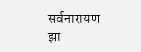सर्वनारायण झा